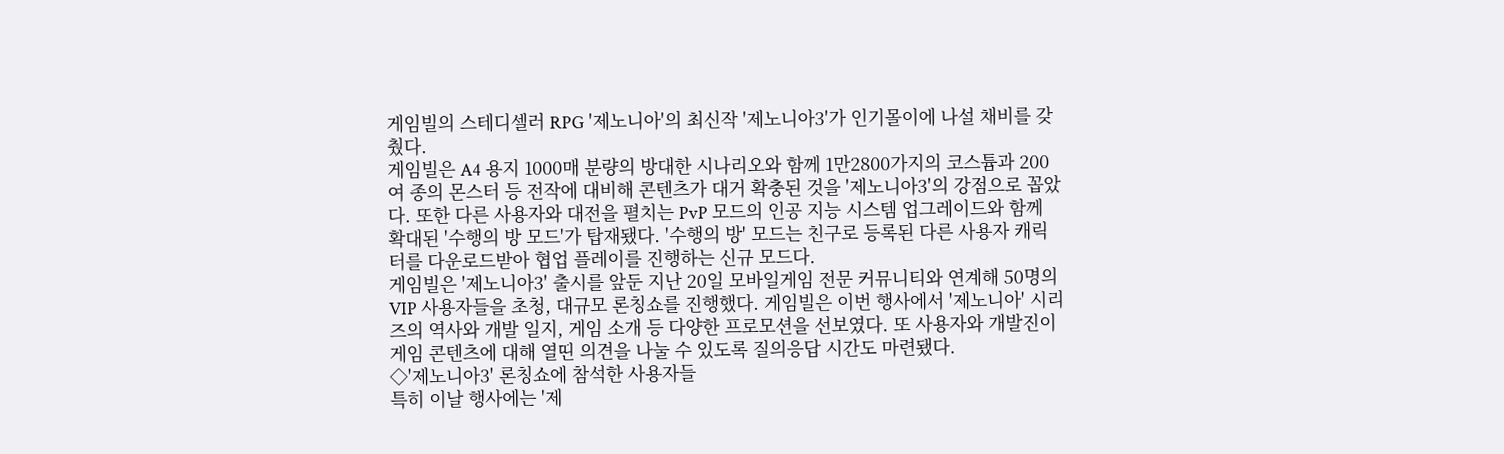게임빌의 스테디셀러 RPG '제노니아'의 최신작 '제노니아3'가 인기몰이에 나설 채비를 갖췄다.
게임빌은 A4 용지 1000매 분량의 방대한 시나리오와 함께 1만2800가지의 코스튬과 200여 종의 몬스터 등 전작에 대비해 콘텐츠가 대거 확충된 것을 '제노니아3'의 강점으로 꼽았다. 또한 다른 사용자와 대전을 펼치는 PvP 모드의 인공 지능 시스템 업그레이드와 함께 확대된 '수행의 방 모드'가 탑재됐다. '수행의 방' 모드는 친구로 등록된 다른 사용자 캐릭터를 다운로드받아 협업 플레이를 진행하는 신규 모드다.
게임빌은 '제노니아3' 출시를 앞둔 지난 20일 모바일게임 전문 커뮤니티와 연계해 50명의 VIP 사용자들을 초청, 대규모 론칭쇼를 진행했다. 게임빌은 이번 행사에서 '제노니아' 시리즈의 역사와 개발 일지, 게임 소개 등 다양한 프로모션을 선보였다. 또 사용자와 개발진이 게임 콘텐츠에 대해 열띤 의견을 나눌 수 있도록 질의응답 시간도 마련됐다.
◇'제노니아3' 론칭쇼에 참석한 사용자들
특히 이날 행사에는 '제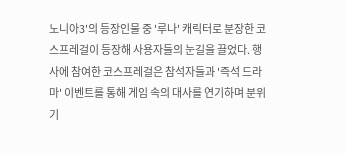노니아3'의 등장인물 중 '루나' 캐릭터로 분장한 코스프레걸이 등장해 사용자들의 눈길을 끌었다. 행사에 참여한 코스프레걸은 참석자들과 '즉석 드라마' 이벤트를 통해 게임 속의 대사를 연기하며 분위기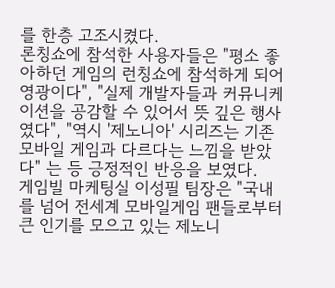를 한층 고조시켰다.
론칭쇼에 참석한 사용자들은 "평소 좋아하던 게임의 런칭쇼에 참석하게 되어 영광이다", "실제 개발자들과 커뮤니케이션을 공감할 수 있어서 뜻 깊은 행사였다", "역시 '제노니아' 시리즈는 기존 모바일 게임과 다르다는 느낌을 받았다" 는 등 긍정적인 반응을 보였다.
게임빌 마케팅실 이성필 팀장은 "국내를 넘어 전세계 모바일게임 팬들로부터 큰 인기를 모으고 있는 제노니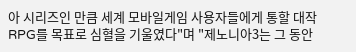아 시리즈인 만큼 세계 모바일게임 사용자들에게 통할 대작 RPG를 목표로 심혈을 기울였다"며 "제노니아3는 그 동안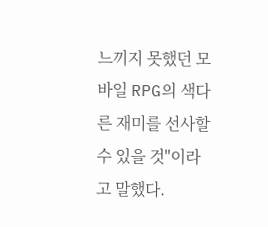느끼지 못했던 모바일 RPG의 색다른 재미를 선사할 수 있을 것"이라고 말했다.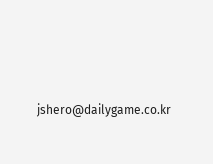jshero@dailygame.co.kr